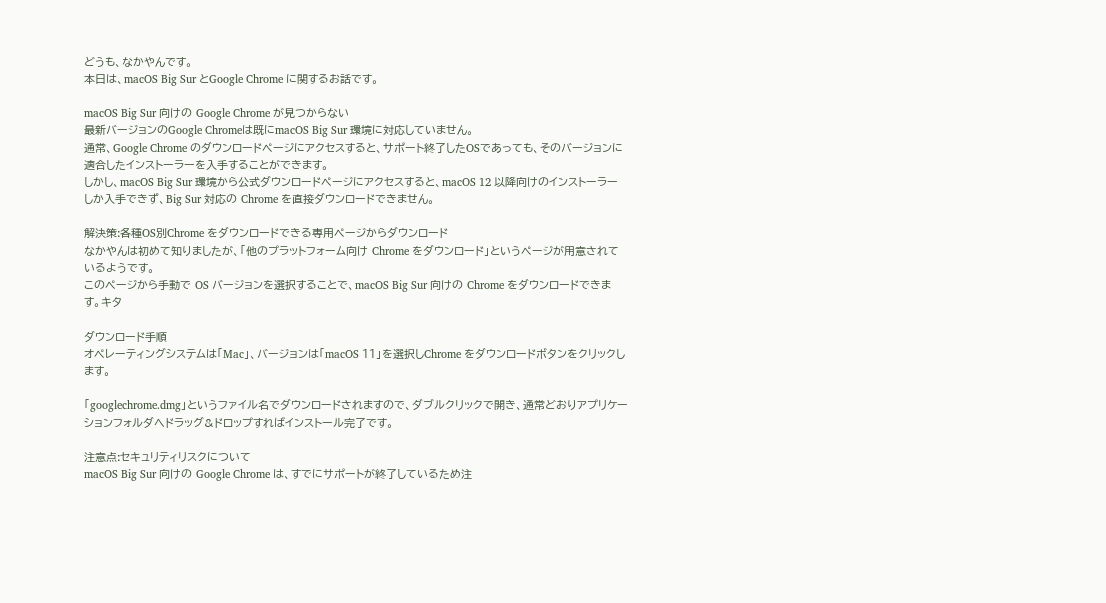どうも、なかやんです。
本日は、macOS Big Sur とGoogle Chrome に関するお話です。

macOS Big Sur 向けの Google Chrome が見つからない
最新バージョンのGoogle Chromeは既にmacOS Big Sur 環境に対応していません。
通常、Google Chrome のダウンロードページにアクセスすると、サポート終了したOSであっても、そのバージョンに適合したインストーラーを入手することができます。
しかし、macOS Big Sur 環境から公式ダウンロードページにアクセスすると、macOS 12 以降向けのインストーラーしか入手できず、Big Sur 対応の Chrome を直接ダウンロードできません。

解決策:各種OS別Chrome をダウンロードできる専用ページからダウンロード
なかやんは初めて知りましたが、「他のプラットフォーム向け Chrome をダウンロード」というページが用意されているようです。
このページから手動で OS バージョンを選択することで、macOS Big Sur 向けの Chrome をダウンロードできます。キタ

ダウンロード手順
オペレーティングシステムは「Mac」、バージョンは「macOS 11」を選択しChrome をダウンロードボタンをクリックします。

「googlechrome.dmg」というファイル名でダウンロードされますので、ダブルクリックで開き、通常どおりアプリケーションフォルダへドラッグ&ドロップすればインストール完了です。

注意点:セキュリティリスクについて
macOS Big Sur 向けの Google Chrome は、すでにサポートが終了しているため注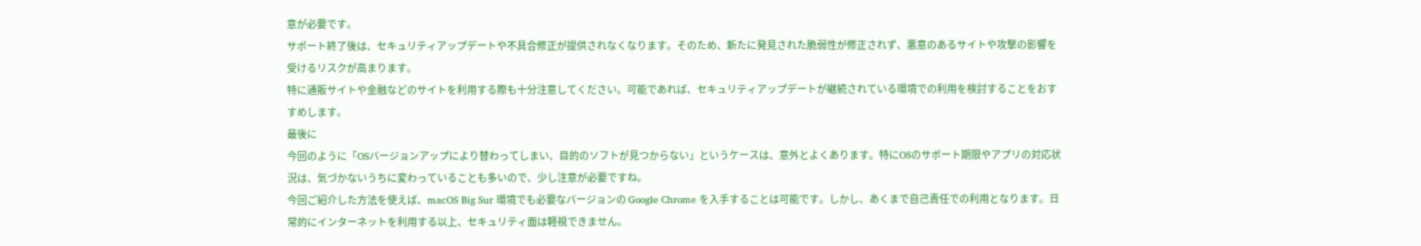意が必要です。
サポート終了後は、セキュリティアップデートや不具合修正が提供されなくなります。そのため、新たに発見された脆弱性が修正されず、悪意のあるサイトや攻撃の影響を受けるリスクが高まります。
特に通販サイトや金融などのサイトを利用する際も十分注意してください。可能であれば、セキュリティアップデートが継続されている環境での利用を検討することをおすすめします。
最後に
今回のように「OSバージョンアップにより替わってしまい、目的のソフトが見つからない」というケースは、意外とよくあります。特にOSのサポート期限やアプリの対応状況は、気づかないうちに変わっていることも多いので、少し注意が必要ですね。
今回ご紹介した方法を使えば、macOS Big Sur 環境でも必要なバージョンの Google Chrome を入手することは可能です。しかし、あくまで自己責任での利用となります。日常的にインターネットを利用する以上、セキュリティ面は軽視できません。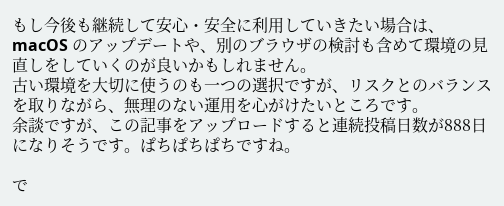もし今後も継続して安心・安全に利用していきたい場合は、macOS のアップデートや、別のブラウザの検討も含めて環境の見直しをしていくのが良いかもしれません。
古い環境を大切に使うのも一つの選択ですが、リスクとのバランスを取りながら、無理のない運用を心がけたいところです。
余談ですが、この記事をアップロードすると連続投稿日数が888日になりそうです。ぱちぱちぱちですね。

で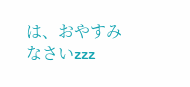は、おやすみなさいzzz